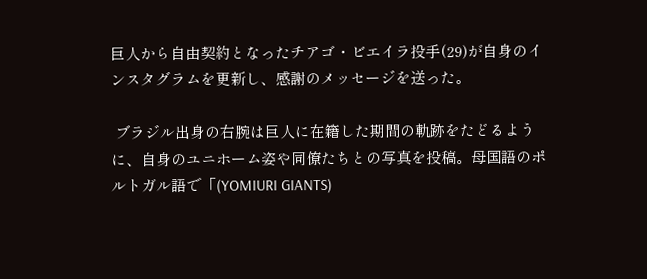巨人から自由契約となったチアゴ・ビエイラ投手(29)が自身のインスタグラムを更新し、感謝のメッセージを送った。

 ブラジル出身の右腕は巨人に在籍した期間の軌跡をたどるように、自身のユニホーム姿や同僚たちとの写真を投稿。母国語のポルトガル語で「(YOMIURI GIANTS)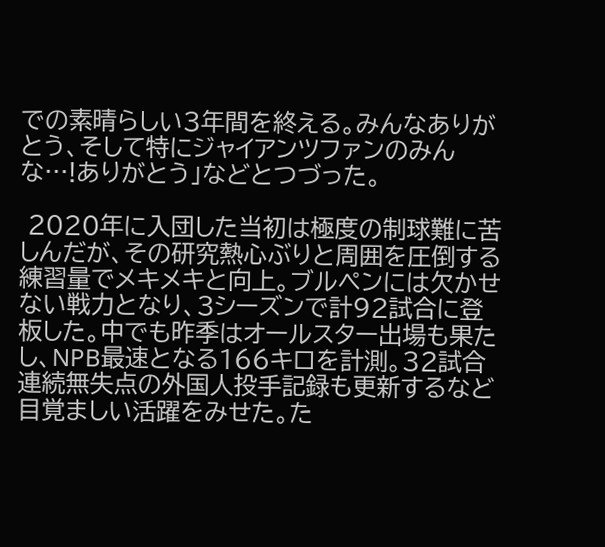での素晴らしい3年間を終える。みんなありがとう、そして特にジャイアンツファンのみんな…!ありがとう」などとつづった。

 2020年に入団した当初は極度の制球難に苦しんだが、その研究熱心ぶりと周囲を圧倒する練習量でメキメキと向上。ブルペンには欠かせない戦力となり、3シーズンで計92試合に登板した。中でも昨季はオールスター出場も果たし、NPB最速となる166キロを計測。32試合連続無失点の外国人投手記録も更新するなど目覚ましい活躍をみせた。た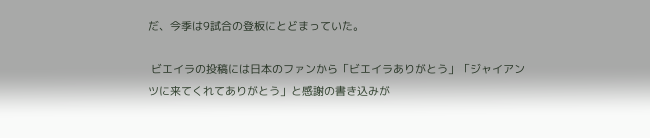だ、今季は9試合の登板にとどまっていた。

 ビエイラの投稿には日本のファンから「ビエイラありがとう」「ジャイアンツに来てくれてありがとう」と感謝の書き込みが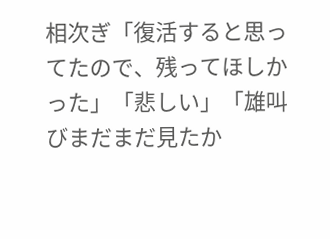相次ぎ「復活すると思ってたので、残ってほしかった」「悲しい」「雄叫びまだまだ見たか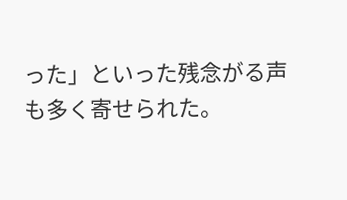った」といった残念がる声も多く寄せられた。